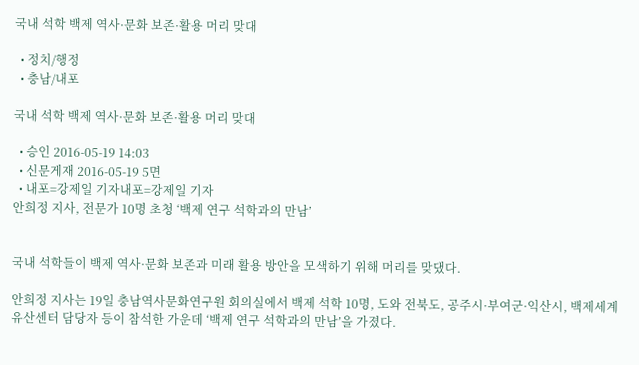국내 석학 백제 역사·문화 보존·활용 머리 맞대

  • 정치/행정
  • 충남/내포

국내 석학 백제 역사·문화 보존·활용 머리 맞대

  • 승인 2016-05-19 14:03
  • 신문게재 2016-05-19 5면
  • 내포=강제일 기자내포=강제일 기자
안희정 지사, 전문가 10명 초청 ‘백제 연구 석학과의 만남’


국내 석학들이 백제 역사·문화 보존과 미래 활용 방안을 모색하기 위해 머리를 맞댔다.

안희정 지사는 19일 충남역사문화연구원 회의실에서 백제 석학 10명, 도와 전북도, 공주시·부여군·익산시, 백제세계유산센터 담당자 등이 참석한 가운데 ‘백제 연구 석학과의 만남’을 가졌다.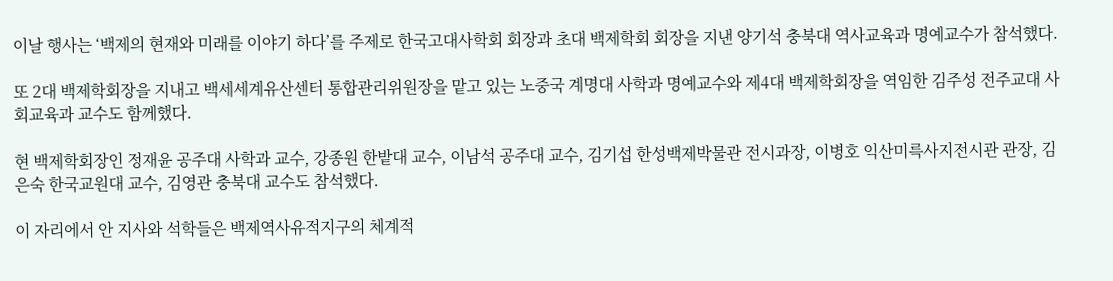이날 행사는 ‘백제의 현재와 미래를 이야기 하다’를 주제로 한국고대사학회 회장과 초대 백제학회 회장을 지낸 양기석 충북대 역사교육과 명예교수가 참석했다.

또 2대 백제학회장을 지내고 백세세계유산센터 통합관리위원장을 맡고 있는 노중국 계명대 사학과 명예교수와 제4대 백제학회장을 역임한 김주성 전주교대 사회교육과 교수도 함께했다.

현 백제학회장인 정재윤 공주대 사학과 교수, 강종원 한밭대 교수, 이남석 공주대 교수, 김기섭 한성백제박물관 전시과장, 이병호 익산미륵사지전시관 관장, 김은숙 한국교원대 교수, 김영관 충북대 교수도 참석했다.

이 자리에서 안 지사와 석학들은 백제역사유적지구의 체계적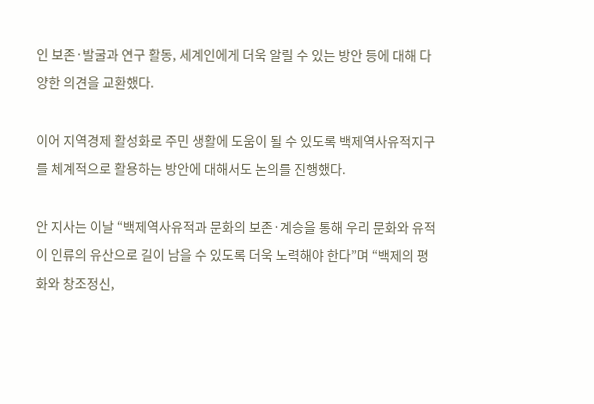인 보존·발굴과 연구 활동, 세계인에게 더욱 알릴 수 있는 방안 등에 대해 다양한 의견을 교환했다.

이어 지역경제 활성화로 주민 생활에 도움이 될 수 있도록 백제역사유적지구를 체계적으로 활용하는 방안에 대해서도 논의를 진행했다.

안 지사는 이날 “백제역사유적과 문화의 보존·계승을 통해 우리 문화와 유적이 인류의 유산으로 길이 남을 수 있도록 더욱 노력해야 한다”며 “백제의 평화와 창조정신,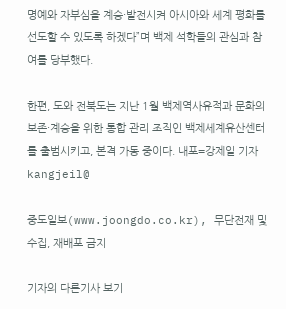명예와 자부심을 계승·발전시켜 아시아와 세계 평화를 선도할 수 있도록 하겠다”며 백제 석학들의 관심과 참여를 당부했다.

한편, 도와 전북도는 지난 1월 백제역사유적과 문화의 보존·계승을 위한 통합 관리 조직인 백제세계유산센터를 출범시키고, 본격 가동 중이다. 내포=강제일 기자 kangjeil@

중도일보(www.joongdo.co.kr), 무단전재 및 수집, 재배포 금지

기자의 다른기사 보기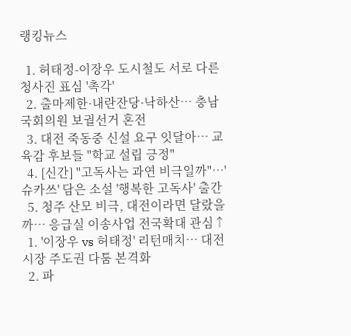랭킹뉴스

  1. 허태정-이장우 도시철도 서로 다른 청사진 표심 '촉각'
  2. 출마제한·내란잔당·낙하산… 충남 국회의원 보궐선거 혼전
  3. 대전 죽동중 신설 요구 잇달아… 교육감 후보들 "학교 설립 긍정"
  4. [신간] "고독사는 과연 비극일까"…'슈카쓰' 담은 소설 '행복한 고독사' 출간
  5. 청주 산모 비극, 대전이라면 달랐을까… 응급실 이송사업 전국확대 관심↑
  1. '이장우 vs 허태정' 리턴매치… 대전시장 주도권 다툼 본격화
  2. 파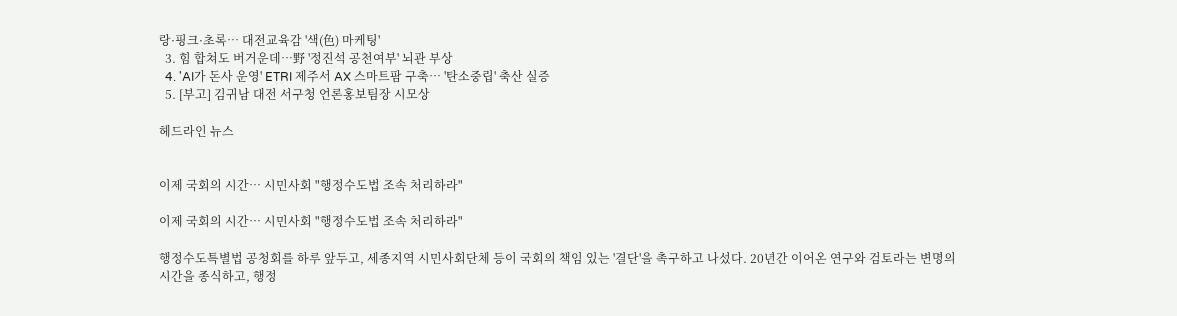랑·핑크·초록… 대전교육감 '색(色) 마케팅'
  3. 힘 합쳐도 버거운데…野 '정진석 공천여부' 뇌관 부상
  4. 'AI가 돈사 운영' ETRI 제주서 AX 스마트팜 구축… '탄소중립' 축산 실증
  5. [부고] 김귀남 대전 서구청 언론홍보팀장 시모상

헤드라인 뉴스


이제 국회의 시간… 시민사회 "행정수도법 조속 처리하라"

이제 국회의 시간… 시민사회 "행정수도법 조속 처리하라"

행정수도특별법 공청회를 하루 앞두고, 세종지역 시민사회단체 등이 국회의 책임 있는 '결단'을 촉구하고 나섰다. 20년간 이어온 연구와 검토라는 변명의 시간을 종식하고, 행정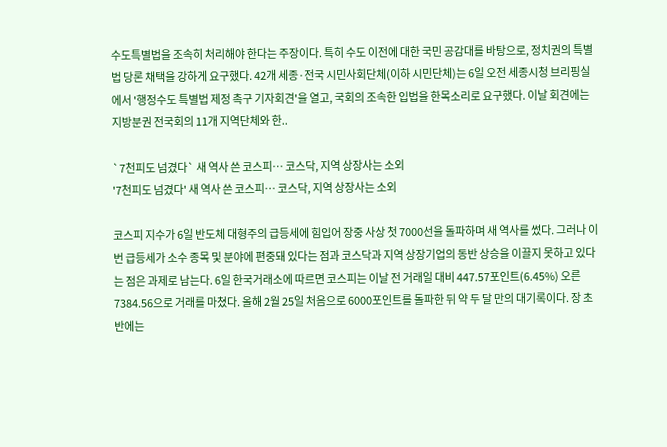수도특별법을 조속히 처리해야 한다는 주장이다. 특히 수도 이전에 대한 국민 공감대를 바탕으로, 정치권의 특별법 당론 채택을 강하게 요구했다. 42개 세종·전국 시민사회단체(이하 시민단체)는 6일 오전 세종시청 브리핑실에서 '행정수도 특별법 제정 촉구 기자회견'을 열고, 국회의 조속한 입법을 한목소리로 요구했다. 이날 회견에는 지방분권 전국회의 11개 지역단체와 한..

`7천피도 넘겼다` 새 역사 쓴 코스피… 코스닥, 지역 상장사는 소외
'7천피도 넘겼다' 새 역사 쓴 코스피… 코스닥, 지역 상장사는 소외

코스피 지수가 6일 반도체 대형주의 급등세에 힘입어 장중 사상 첫 7000선을 돌파하며 새 역사를 썼다. 그러나 이번 급등세가 소수 종목 및 분야에 편중돼 있다는 점과 코스닥과 지역 상장기업의 동반 상승을 이끌지 못하고 있다는 점은 과제로 남는다. 6일 한국거래소에 따르면 코스피는 이날 전 거래일 대비 447.57포인트(6.45%) 오른 7384.56으로 거래를 마쳤다. 올해 2월 25일 처음으로 6000포인트를 돌파한 뒤 약 두 달 만의 대기록이다. 장 초반에는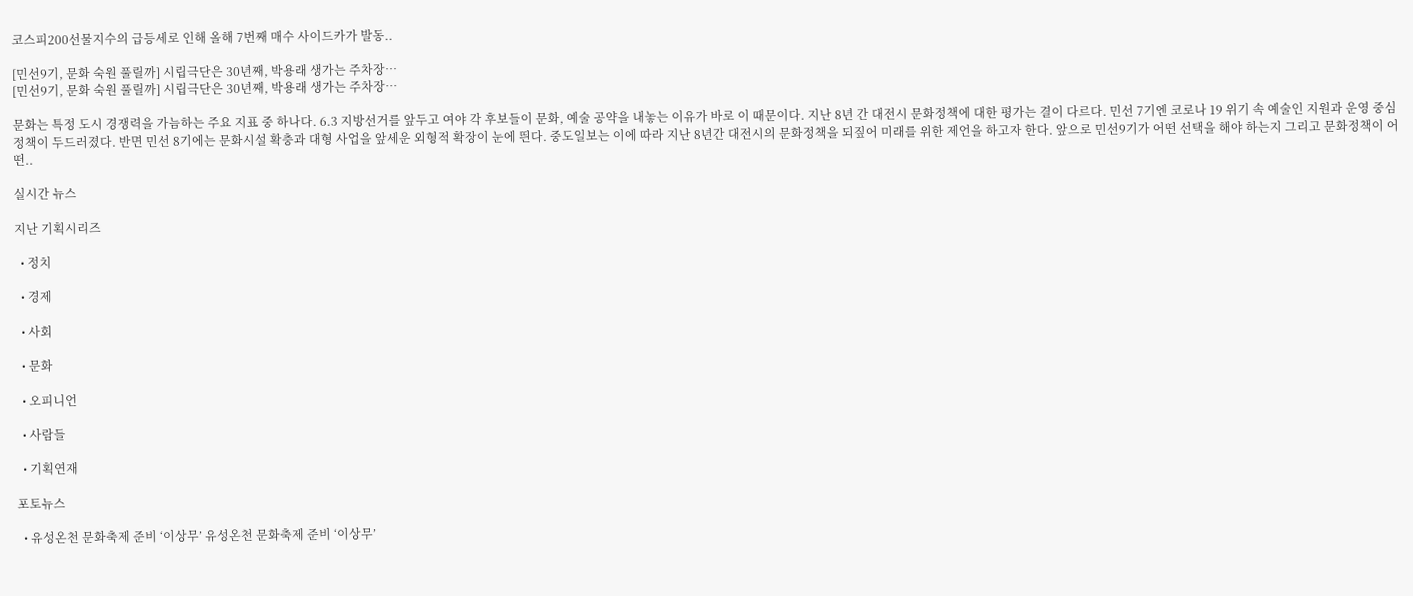코스피200선물지수의 급등세로 인해 올해 7번째 매수 사이드카가 발동..

[민선9기, 문화 숙원 풀릴까] 시립극단은 30년째, 박용래 생가는 주차장…
[민선9기, 문화 숙원 풀릴까] 시립극단은 30년째, 박용래 생가는 주차장…

문화는 특정 도시 경쟁력을 가늠하는 주요 지표 중 하나다. 6.3 지방선거를 앞두고 여야 각 후보들이 문화, 예술 공약을 내놓는 이유가 바로 이 때문이다. 지난 8년 간 대전시 문화정책에 대한 평가는 결이 다르다. 민선 7기엔 코로나 19 위기 속 예술인 지원과 운영 중심 정책이 두드러졌다. 반면 민선 8기에는 문화시설 확충과 대형 사업을 앞세운 외형적 확장이 눈에 띈다. 중도일보는 이에 따라 지난 8년간 대전시의 문화정책을 되짚어 미래를 위한 제언을 하고자 한다. 앞으로 민선9기가 어떤 선택을 해야 하는지 그리고 문화정책이 어떤..

실시간 뉴스

지난 기획시리즈

  • 정치

  • 경제

  • 사회

  • 문화

  • 오피니언

  • 사람들

  • 기획연재

포토뉴스

  • 유성온천 문화축제 준비 ‘이상무’ 유성온천 문화축제 준비 ‘이상무’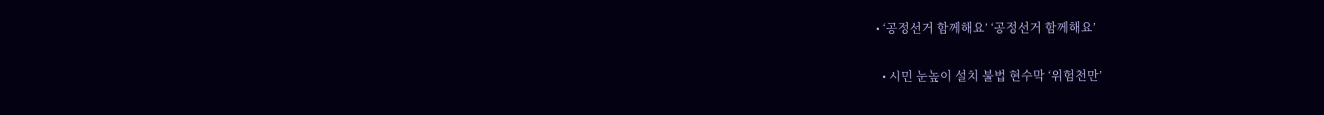• ‘공정선거 함께해요’ ‘공정선거 함께해요’

  • 시민 눈높이 설치 불법 현수막 ‘위험천만’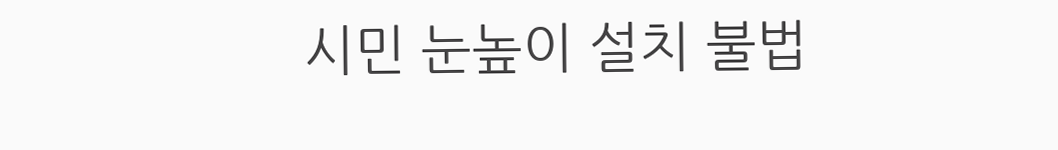시민 눈높이 설치 불법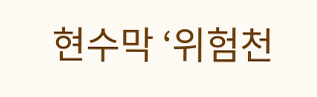현수막 ‘위험천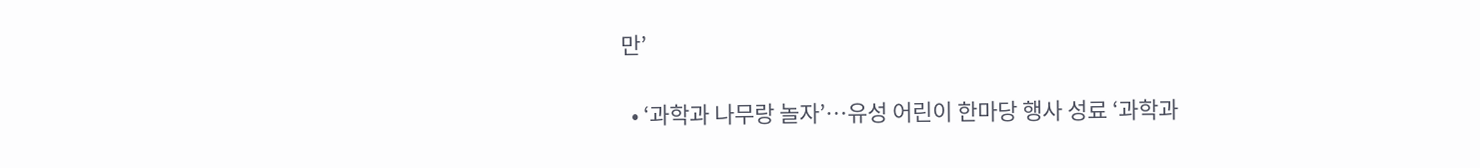만’

  • ‘과학과 나무랑 놀자’…유성 어린이 한마당 행사 성료 ‘과학과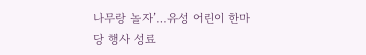나무랑 놀자’…유성 어린이 한마당 행사 성료